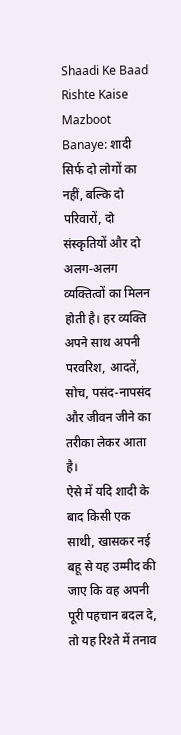Shaadi Ke Baad Rishte Kaise Mazboot Banaye: शादी सिर्फ दो लोगों का नहीं, बल्कि दो परिवारों, दो संस्कृतियों और दो अलग-अलग व्यक्तित्वों का मिलन होती है। हर व्यक्ति अपने साथ अपनी परवरिश, आदतें, सोच, पसंद-नापसंद और जीवन जीने का तरीका लेकर आता है।
ऐसे में यदि शादी के बाद किसी एक साथी, खासकर नई बहू से यह उम्मीद की जाए कि वह अपनी पूरी पहचान बदल दे, तो यह रिश्ते में तनाव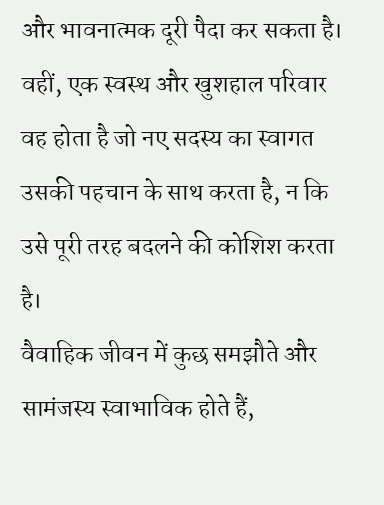और भावनात्मक दूरी पैदा कर सकता है। वहीं, एक स्वस्थ और खुशहाल परिवार वह होता है जो नए सदस्य का स्वागत उसकी पहचान के साथ करता है, न कि उसे पूरी तरह बदलने की कोशिश करता है।
वैवाहिक जीवन में कुछ समझौते और सामंजस्य स्वाभाविक होते हैं,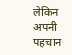लेकिन अपनी पहचान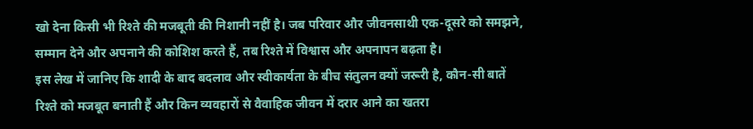खो देना किसी भी रिश्ते की मजबूती की निशानी नहीं है। जब परिवार और जीवनसाथी एक-दूसरे को समझने, सम्मान देने और अपनाने की कोशिश करते हैं, तब रिश्ते में विश्वास और अपनापन बढ़ता है।
इस लेख में जानिए कि शादी के बाद बदलाव और स्वीकार्यता के बीच संतुलन क्यों जरूरी है, कौन-सी बातें रिश्ते को मजबूत बनाती हैं और किन व्यवहारों से वैवाहिक जीवन में दरार आने का खतरा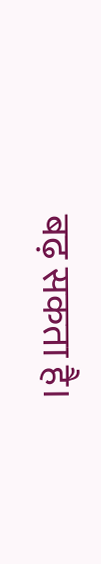बढ़ सकता है।